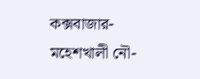কক্সবাজার-মহেশখালী নৌ-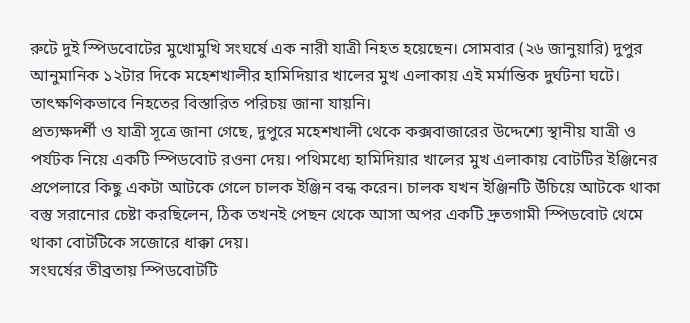রুটে দুই স্পিডবোটের মুখোমুখি সংঘর্ষে এক নারী যাত্রী নিহত হয়েছেন। সোমবার (২৬ জানুয়ারি) দুপুর আনুমানিক ১২টার দিকে মহেশখালীর হামিদিয়ার খালের মুখ এলাকায় এই মর্মান্তিক দুর্ঘটনা ঘটে। তাৎক্ষণিকভাবে নিহতের বিস্তারিত পরিচয় জানা যায়নি।
প্রত্যক্ষদর্শী ও যাত্রী সূত্রে জানা গেছে, দুপুরে মহেশখালী থেকে কক্সবাজারের উদ্দেশ্যে স্থানীয় যাত্রী ও পর্যটক নিয়ে একটি স্পিডবোট রওনা দেয়। পথিমধ্যে হামিদিয়ার খালের মুখ এলাকায় বোটটির ইঞ্জিনের প্রপেলারে কিছু একটা আটকে গেলে চালক ইঞ্জিন বন্ধ করেন। চালক যখন ইঞ্জিনটি উঁচিয়ে আটকে থাকা বস্তু সরানোর চেষ্টা করছিলেন, ঠিক তখনই পেছন থেকে আসা অপর একটি দ্রুতগামী স্পিডবোট থেমে থাকা বোটটিকে সজোরে ধাক্কা দেয়।
সংঘর্ষের তীব্রতায় স্পিডবোটটি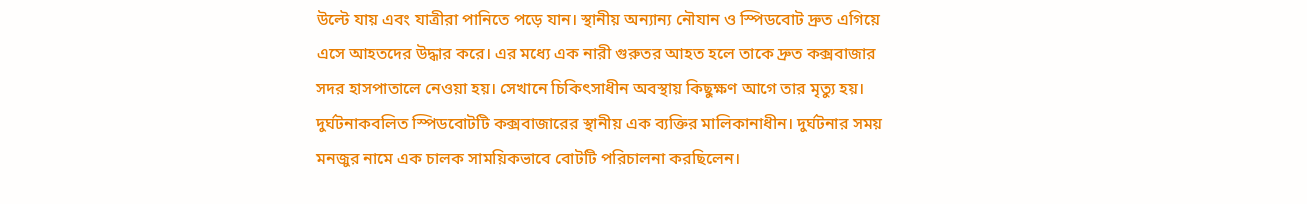উল্টে যায় এবং যাত্রীরা পানিতে পড়ে যান। স্থানীয় অন্যান্য নৌযান ও স্পিডবোট দ্রুত এগিয়ে এসে আহতদের উদ্ধার করে। এর মধ্যে এক নারী গুরুতর আহত হলে তাকে দ্রুত কক্সবাজার সদর হাসপাতালে নেওয়া হয়। সেখানে চিকিৎসাধীন অবস্থায় কিছুক্ষণ আগে তার মৃত্যু হয়।
দুর্ঘটনাকবলিত স্পিডবোটটি কক্সবাজারের স্থানীয় এক ব্যক্তির মালিকানাধীন। দুর্ঘটনার সময় মনজুর নামে এক চালক সাময়িকভাবে বোটটি পরিচালনা করছিলেন।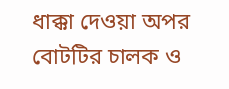ধাক্কা দেওয়া অপর বোটটির চালক ও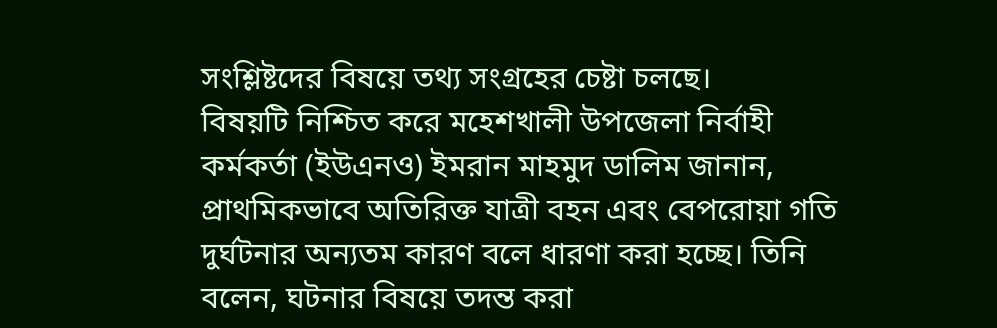সংশ্লিষ্টদের বিষয়ে তথ্য সংগ্রহের চেষ্টা চলছে।
বিষয়টি নিশ্চিত করে মহেশখালী উপজেলা নির্বাহী কর্মকর্তা (ইউএনও) ইমরান মাহমুদ ডালিম জানান, প্রাথমিকভাবে অতিরিক্ত যাত্রী বহন এবং বেপরোয়া গতি দুর্ঘটনার অন্যতম কারণ বলে ধারণা করা হচ্ছে। তিনি বলেন, ঘটনার বিষয়ে তদন্ত করা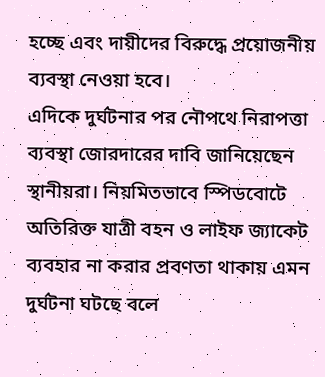হচ্ছে এবং দায়ীদের বিরুদ্ধে প্রয়োজনীয় ব্যবস্থা নেওয়া হবে।
এদিকে দুর্ঘটনার পর নৌপথে নিরাপত্তা ব্যবস্থা জোরদারের দাবি জানিয়েছেন স্থানীয়রা। নিয়মিতভাবে স্পিডবোটে অতিরিক্ত যাত্রী বহন ও লাইফ জ্যাকেট ব্যবহার না করার প্রবণতা থাকায় এমন দুর্ঘটনা ঘটছে বলে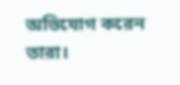অভিযোগ করেন তারা।